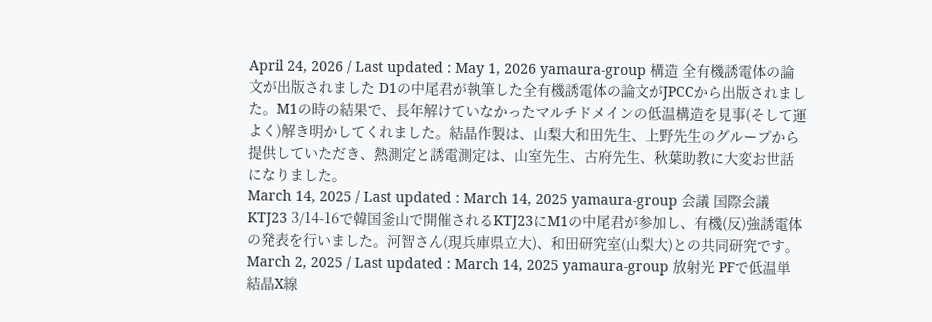April 24, 2026 / Last updated : May 1, 2026 yamaura-group 構造 全有機誘電体の論文が出版されました D1の中尾君が執筆した全有機誘電体の論文がJPCCから出版されました。M1の時の結果で、長年解けていなかったマルチドメインの低温構造を見事(そして運よく)解き明かしてくれました。結晶作製は、山梨大和田先生、上野先生のグループから提供していただき、熱測定と誘電測定は、山室先生、古府先生、秋葉助教に大変お世話になりました。
March 14, 2025 / Last updated : March 14, 2025 yamaura-group 会議 国際会議KTJ23 3/14-16で韓国釜山で開催されるKTJ23にM1の中尾君が参加し、有機(反)強誘電体の発表を行いました。河智さん(現兵庫県立大)、和田研究室(山梨大)との共同研究です。
March 2, 2025 / Last updated : March 14, 2025 yamaura-group 放射光 PFで低温単結晶X線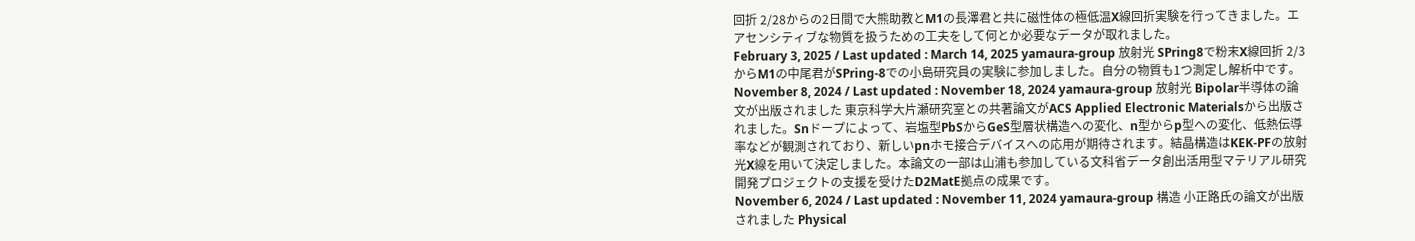回折 2/28からの2日間で大熊助教とM1の長澤君と共に磁性体の極低温X線回折実験を行ってきました。エアセンシティブな物質を扱うための工夫をして何とか必要なデータが取れました。
February 3, 2025 / Last updated : March 14, 2025 yamaura-group 放射光 SPring8で粉末X線回折 2/3からM1の中尾君がSPring-8での小島研究員の実験に参加しました。自分の物質も1つ測定し解析中です。
November 8, 2024 / Last updated : November 18, 2024 yamaura-group 放射光 Bipolar半導体の論文が出版されました 東京科学大片瀬研究室との共著論文がACS Applied Electronic Materialsから出版されました。Snドープによって、岩塩型PbSからGeS型層状構造への変化、n型からp型への変化、低熱伝導率などが観測されており、新しいpnホモ接合デバイスへの応用が期待されます。結晶構造はKEK-PFの放射光X線を用いて決定しました。本論文の一部は山浦も参加している文科省データ創出活用型マテリアル研究開発プロジェクトの支援を受けたD2MatE拠点の成果です。
November 6, 2024 / Last updated : November 11, 2024 yamaura-group 構造 小正路氏の論文が出版されました Physical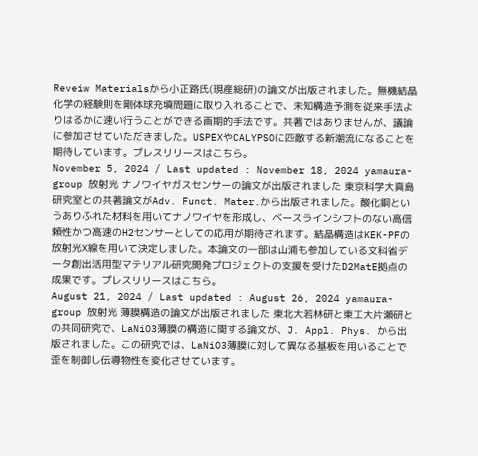Reveiw Materialsから小正路氏(現産総研)の論文が出版されました。無機結晶化学の経験則を剛体球充填問題に取り入れることで、未知構造予測を従来手法よりはるかに速い行うことができる画期的手法です。共著ではありませんが、議論に参加させていただきました。USPEXやCALYPSOに匹敵する新潮流になることを期待しています。プレスリリースはこちら。
November 5, 2024 / Last updated : November 18, 2024 yamaura-group 放射光 ナノワイヤガスセンサーの論文が出版されました 東京科学大真島研究室との共著論文がAdv. Funct. Mater.から出版されました。酸化銅というありふれた材料を用いてナノワイヤを形成し、ベースラインシフトのない高信頼性かつ高速のH2センサーとしての応用が期待されます。結晶構造はKEK-PFの放射光X線を用いて決定しました。本論文の一部は山浦も参加している文科省データ創出活用型マテリアル研究開発プロジェクトの支援を受けたD2MatE拠点の成果です。プレスリリースはこちら。
August 21, 2024 / Last updated : August 26, 2024 yamaura-group 放射光 薄膜構造の論文が出版されました 東北大若林研と東工大片瀬研との共同研究で、LaNiO3薄膜の構造に関する論文が、J. Appl. Phys. から出版されました。この研究では、LaNiO3薄膜に対して異なる基板を用いることで歪を制御し伝導物性を変化させています。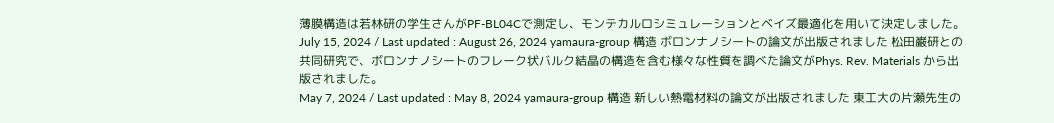薄膜構造は若林研の学生さんがPF-BL04Cで測定し、モンテカルロシミュレーションとベイズ最適化を用いて決定しました。
July 15, 2024 / Last updated : August 26, 2024 yamaura-group 構造 ボロンナノシートの論文が出版されました 松田巌研との共同研究で、ボロンナノシートのフレーク状バルク結晶の構造を含む様々な性質を調べた論文がPhys. Rev. Materials から出版されました。
May 7, 2024 / Last updated : May 8, 2024 yamaura-group 構造 新しい熱電材料の論文が出版されました 東工大の片瀬先生の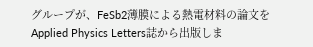グループが、FeSb2薄膜による熱電材料の論文をApplied Physics Letters誌から出版しま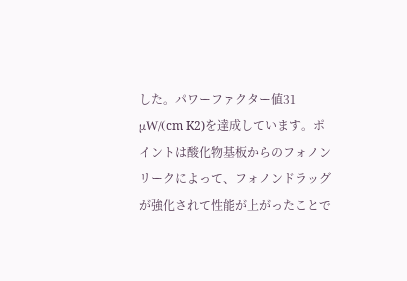した。パワーファクター値31 μW/(cm K2)を達成しています。ポイントは酸化物基板からのフォノンリークによって、フォノンドラッグが強化されて性能が上がったことで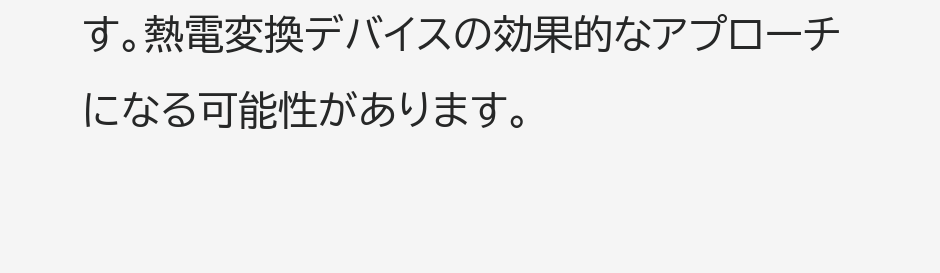す。熱電変換デバイスの効果的なアプローチになる可能性があります。